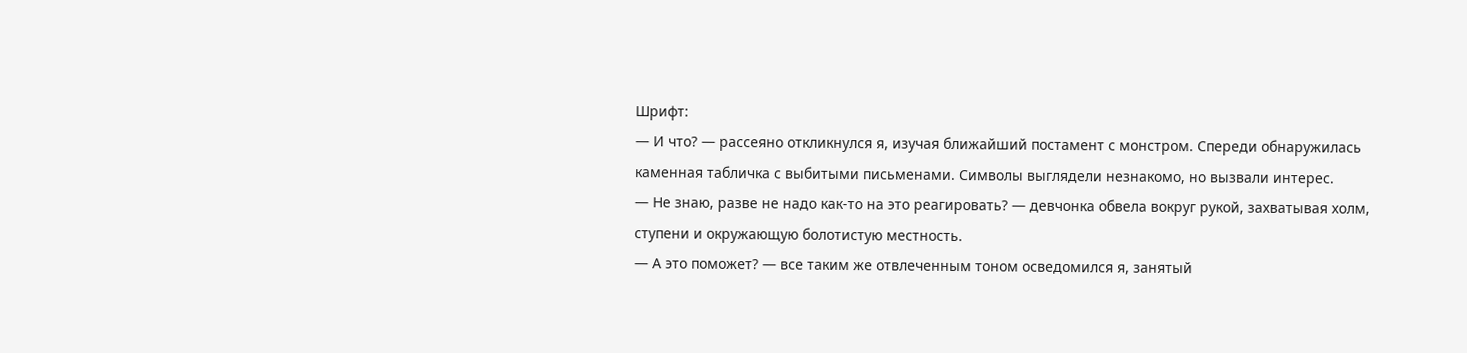Шрифт:
— И что? — рассеяно откликнулся я, изучая ближайший постамент с монстром. Спереди обнаружилась каменная табличка с выбитыми письменами. Символы выглядели незнакомо, но вызвали интерес.
— Не знаю, разве не надо как-то на это реагировать? — девчонка обвела вокруг рукой, захватывая холм, ступени и окружающую болотистую местность.
— А это поможет? — все таким же отвлеченным тоном осведомился я, занятый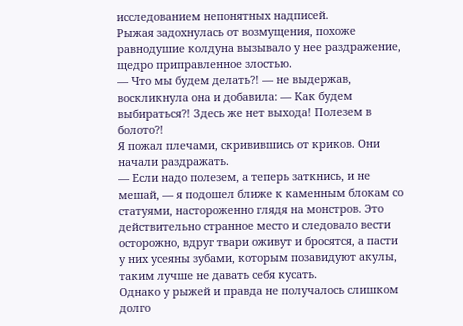исследованием непонятных надписей.
Рыжая задохнулась от возмущения, похоже равнодушие колдуна вызывало у нее раздражение, щедро приправленное злостью.
— Что мы будем делать?! — не выдержав, воскликнула она и добавила: — Как будем выбираться?! Здесь же нет выхода! Полезем в болото?!
Я пожал плечами, скривившись от криков. Они начали раздражать.
— Если надо полезем, а теперь заткнись, и не мешай, — я подошел ближе к каменным блокам со статуями, настороженно глядя на монстров. Это действительно странное место и следовало вести осторожно, вдруг твари оживут и бросятся, а пасти у них усеяны зубами, которым позавидуют акулы, таким лучше не давать себя кусать.
Однако у рыжей и правда не получалось слишком долго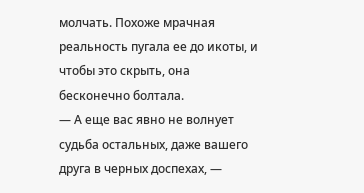молчать. Похоже мрачная реальность пугала ее до икоты, и чтобы это скрыть, она бесконечно болтала.
— А еще вас явно не волнует судьба остальных, даже вашего друга в черных доспехах, —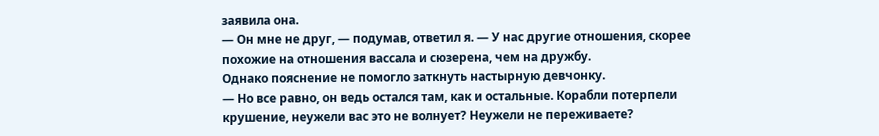заявила она.
— Он мне не друг, — подумав, ответил я. — У нас другие отношения, скорее похожие на отношения вассала и сюзерена, чем на дружбу.
Однако пояснение не помогло заткнуть настырную девчонку.
— Но все равно, он ведь остался там, как и остальные. Корабли потерпели крушение, неужели вас это не волнует? Неужели не переживаете?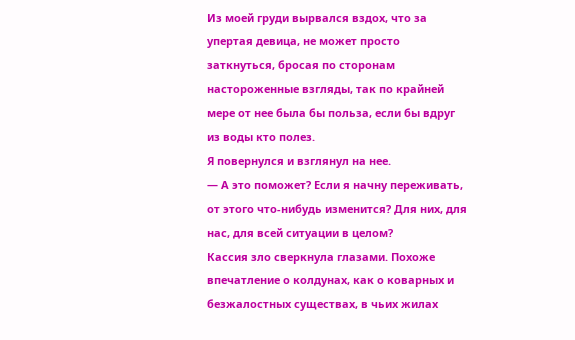Из моей груди вырвался вздох, что за упертая девица, не может просто заткнуться, бросая по сторонам настороженные взгляды, так по крайней мере от нее была бы польза, если бы вдруг из воды кто полез.
Я повернулся и взглянул на нее.
— А это поможет? Если я начну переживать, от этого что-нибудь изменится? Для них, для нас, для всей ситуации в целом?
Кассия зло сверкнула глазами. Похоже впечатление о колдунах, как о коварных и безжалостных существах, в чьих жилах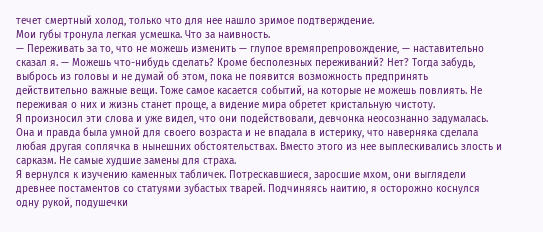течет смертный холод, только что для нее нашло зримое подтверждение.
Мои губы тронула легкая усмешка. Что за наивность.
— Переживать за то, что не можешь изменить — глупое времяпрепровождение, — наставительно сказал я. — Можешь что-нибудь сделать? Кроме бесполезных переживаний? Нет? Тогда забудь, выбрось из головы и не думай об этом, пока не появится возможность предпринять действительно важные вещи. Тоже самое касается событий, на которые не можешь повлиять. Не переживая о них и жизнь станет проще, а видение мира обретет кристальную чистоту.
Я произносил эти слова и уже видел, что они подействовали, девчонка неосознанно задумалась. Она и правда была умной для своего возраста и не впадала в истерику, что наверняка сделала любая другая соплячка в нынешних обстоятельствах. Вместо этого из нее выплескивались злость и сарказм. Не самые худшие замены для страха.
Я вернулся к изучению каменных табличек. Потрескавшиеся, заросшие мхом, они выглядели древнее постаментов со статуями зубастых тварей. Подчиняясь наитию, я осторожно коснулся одну рукой, подушечки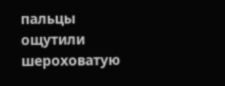пальцы ощутили шероховатую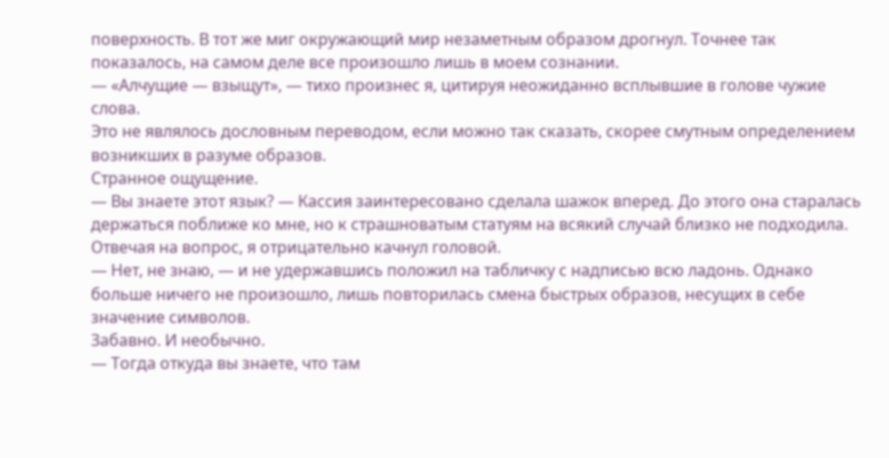поверхность. В тот же миг окружающий мир незаметным образом дрогнул. Точнее так показалось, на самом деле все произошло лишь в моем сознании.
— «Алчущие — взыщут», — тихо произнес я, цитируя неожиданно всплывшие в голове чужие слова.
Это не являлось дословным переводом, если можно так сказать, скорее смутным определением возникших в разуме образов.
Странное ощущение.
— Вы знаете этот язык? — Кассия заинтересовано сделала шажок вперед. До этого она старалась держаться поближе ко мне, но к страшноватым статуям на всякий случай близко не подходила.
Отвечая на вопрос, я отрицательно качнул головой.
— Нет, не знаю, — и не удержавшись положил на табличку с надписью всю ладонь. Однако больше ничего не произошло, лишь повторилась смена быстрых образов, несущих в себе значение символов.
Забавно. И необычно.
— Тогда откуда вы знаете, что там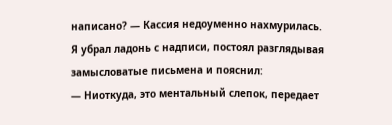написано? — Кассия недоуменно нахмурилась.
Я убрал ладонь с надписи, постоял разглядывая замысловатые письмена и пояснил:
— Ниоткуда, это ментальный слепок, передает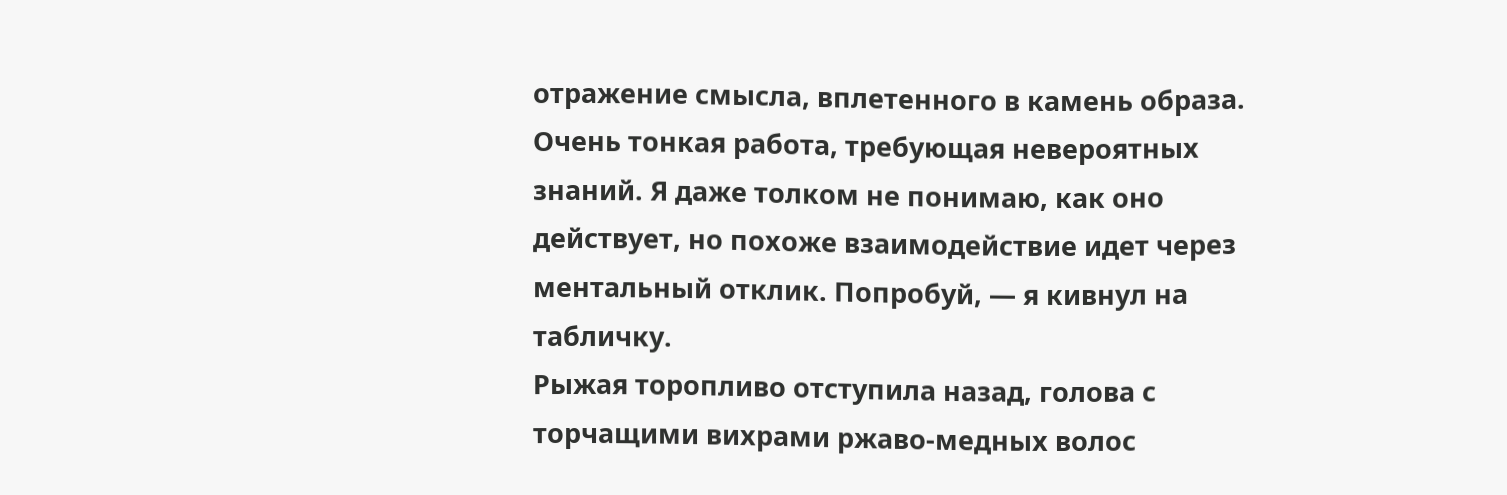отражение смысла, вплетенного в камень образа. Очень тонкая работа, требующая невероятных знаний. Я даже толком не понимаю, как оно действует, но похоже взаимодействие идет через ментальный отклик. Попробуй, — я кивнул на табличку.
Рыжая торопливо отступила назад, голова с торчащими вихрами ржаво-медных волос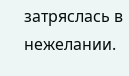затряслась в нежелании.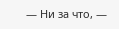— Ни за что, —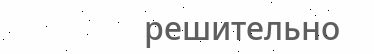решительно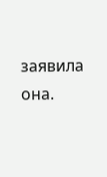заявила она.